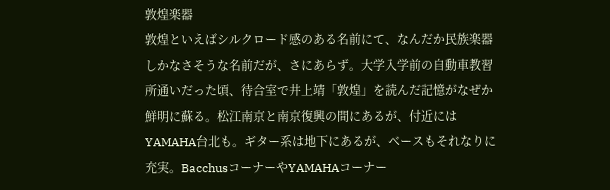敦煌楽器
敦煌といえばシルクロード感のある名前にて、なんだか民族楽器しかなさそうな名前だが、さにあらず。大学入学前の自動車教習所通いだった頃、待合室で井上靖「敦煌」を読んだ記憶がなぜか鮮明に蘇る。松江南京と南京復興の間にあるが、付近にはYAMAHA台北も。ギター系は地下にあるが、ベースもそれなりに充実。BacchusコーナーやYAMAHAコーナー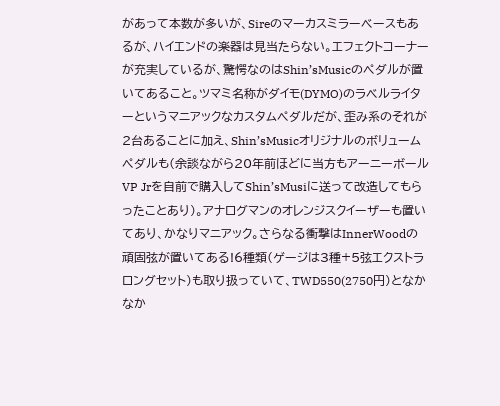があって本数が多いが、Sireのマーカスミラーベースもあるが、ハイエンドの楽器は見当たらない。エフェクトコーナーが充実しているが、驚愕なのはShin’sMusicのペダルが置いてあること。ツマミ名称がダイモ(DYMO)のラベルライターというマニアックなカスタムペダルだが、歪み系のそれが2台あることに加え、Shin’sMusicオリジナルのボリュームペダルも(余談ながら20年前ほどに当方もアーニーボールVP Jrを自前で購入してShin’sMusiに送って改造してもらったことあり)。アナログマンのオレンジスクイーザーも置いてあり、かなりマニアック。さらなる衝撃はInnerWoodの頑固弦が置いてある!6種類(ゲージは3種+5弦エクストラロングセット)も取り扱っていて、TWD550(2750円)となかなか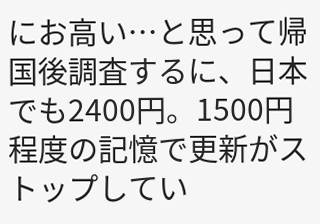にお高い…と思って帰国後調査するに、日本でも2400円。1500円程度の記憶で更新がストップしてい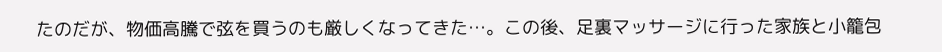たのだが、物価高騰で弦を買うのも厳しくなってきた…。この後、足裏マッサージに行った家族と小籠包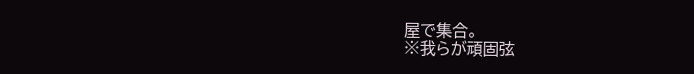屋で集合。
※我らが頑固弦